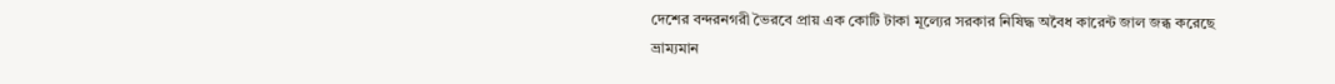দেশের বন্দরনগরী ভৈরবে প্রায় এক কোটি টাকা মূল্যের সরকার নিষিদ্ধ অবৈধ কারেন্ট জাল জব্ধ করেছে ভ্রাম্যমান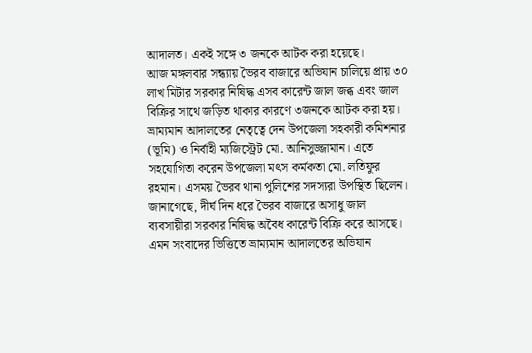আদালত। একই সঙ্গে ৩ জনকে আটক করা হয়েছে।
আজ মঙ্গলবার সন্ধ্যায় ভৈরব বাজারে অভিযান চালিয়ে প্রায় ৩০ লাখ মিটার সরকার নিষিদ্ধ এসব কারেন্ট জাল জব্ধ এবং জাল বিক্রির সাথে জড়িত থাকার কারণে ৩জনকে আটক করা হয়।
ভ্রাম্যমান আদালতের নেতৃত্বে দেন উপজেলা সহকারী কমিশনার (ভূমি) ও নির্বাহী ম্যজিস্ট্রেট মো. আনিসুজ্জামান। এতে সহযোগিতা করেন উপজেলা মৎস কর্মকতা মো. লতিফুর রহমান। এসময় ভৈরব থানা পুলিশের সদস্যরা উপস্থিত ছিলেন।
জানাগেছে, দীর্ঘ দিন ধরে ভৈরব বাজারে অসাধু জাল ব্যবসায়ীরা সরকার নিষিদ্ধ অবৈধ কারেন্ট বিক্রি করে আসছে। এমন সংবাদের ভিত্তিতে ভ্রাম্যমান আদালতের অভিযান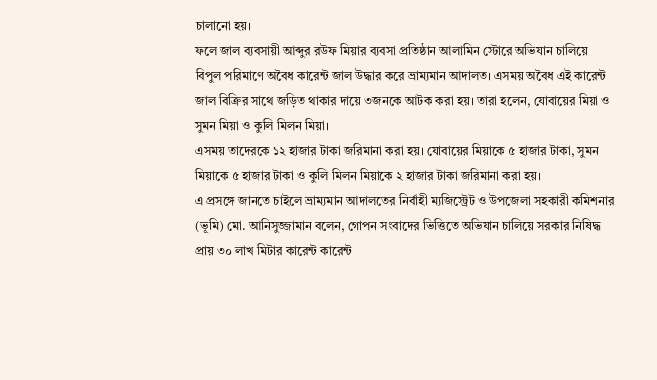চালানো হয়।
ফলে জাল ব্যবসায়ী আব্দুর রউফ মিয়ার ব্যবসা প্রতিষ্ঠান আলামিন স্টোরে অভিযান চালিয়ে বিপুল পরিমাণে অবৈধ কারেন্ট জাল উদ্ধার করে ভ্রাম্যমান আদালত। এসময় অবৈধ এই কারেন্ট জাল বিক্রির সাথে জড়িত থাকার দায়ে ৩জনকে আটক করা হয়। তারা হলেন, যোবায়ের মিয়া ও সুমন মিয়া ও কুলি মিলন মিয়া।
এসময় তাদেরকে ১২ হাজার টাকা জরিমানা করা হয়। যোবায়ের মিয়াকে ৫ হাজার টাকা, সুমন মিয়াকে ৫ হাজার টাকা ও কুলি মিলন মিয়াকে ২ হাজার টাকা জরিমানা করা হয়।
এ প্রসঙ্গে জানতে চাইলে ভ্রাম্যমান আদালতের নির্বাহী ম্যজিস্ট্রেট ও উপজেলা সহকারী কমিশনার (ভূমি) মো. আনিসুজ্জামান বলেন, গোপন সংবাদের ভিত্তিতে অভিযান চালিয়ে সরকার নিষিদ্ধ প্রায় ৩০ লাখ মিটার কারেন্ট কারেন্ট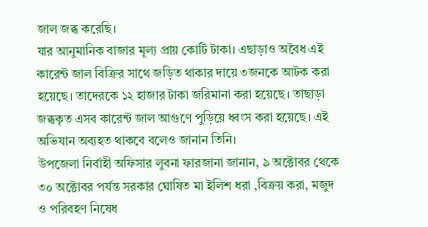জাল জব্ধ করেছি।
যার আনুমানিক বাজার মূল্য প্রায় কোটি টাকা। এছাড়াও অবৈধ এই কারেন্ট জাল বিক্রির সাথে জড়িত থাকার দায়ে ৩জনকে আটক করা হয়েছে। তাদেরকে ১২ হাজার টাকা জরিমানা করা হয়েছে। তাছাড়া জব্ধকৃত এসব কারেন্ট জাল আগুণে পুড়িয়ে ধ্বংস করা হয়েছে। এই অভিযান অব্যহত থাকবে বলেও জানান তিনি।
উপজেলা নির্বাহী অফিসার লুবনা ফারজানা জানান, ৯ অক্টোবর থেকে ৩০ অক্টোবর পর্যন্ত সরকার ঘোষিত মা ইলিশ ধরা ,বিক্রয় করা, মজুদ ও পরিবহণ নিষেধ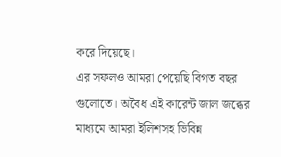করে দিয়েছে।
এর সফলও আমরা পেয়েছি বিগত বছর গুলোতে। অবৈধ এই কারেন্ট জাল জব্ধের মাধ্যমে আমরা ইলিশসহ ভিবিন্ন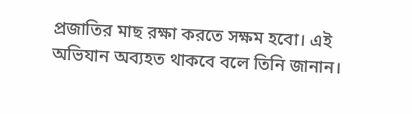প্রজাতির মাছ রক্ষা করতে সক্ষম হবো। এই অভিযান অব্যহত থাকবে বলে তিনি জানান।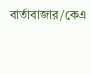বার্তাবাজার/কেএ